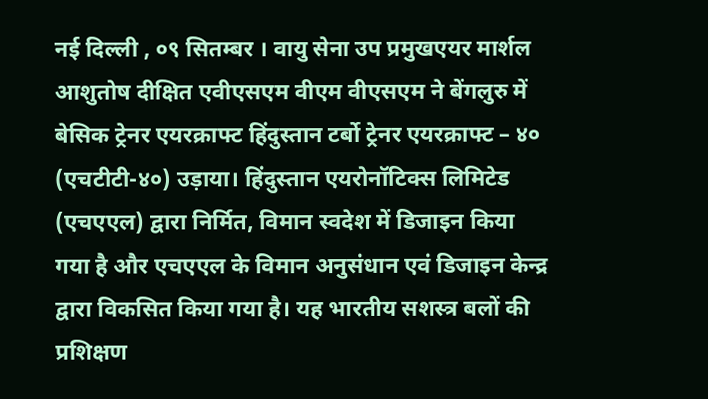नई दिल्ली , ०९ सितम्बर । वायु सेना उप प्रमुखएयर मार्शल आशुतोष दीक्षित एवीएसएम वीएम वीएसएम ने बेंगलुरु में बेसिक ट्रेनर एयरक्राफ्ट हिंदुस्तान टर्बो ट्रेनर एयरक्राफ्ट – ४० (एचटीटी-४०) उड़ाया। हिंदुस्तान एयरोनॉटिक्स लिमिटेड (एचएएल) द्वारा निर्मित, विमान स्वदेश में डिजाइन किया गया है और एचएएल के विमान अनुसंधान एवं डिजाइन केन्द्र द्वारा विकसित किया गया है। यह भारतीय सशस्त्र बलों की प्रशिक्षण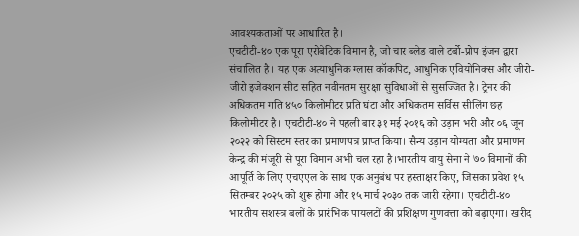आवश्यकताओं पर आधारित है।
एचटीटी-४० एक पूरा एरोबेटिक विमान है, जो चार ब्लेड वाले टर्बो-प्रोप इंजन द्वारा संचालित है। यह एक अत्याधुनिक ग्लास कॉकपिट, आधुनिक एवियोनिक्स और जीरो-जीरो इजेक्शन सीट सहित नवीनतम सुरक्षा सुविधाओं से सुसज्जित है। ट्रेनर की अधिकतम गति ४५० किलोमीटर प्रति घंटा और अधिकतम सर्विस सीलिंग छह किलोमीटर है। एचटीटी-४० ने पहली बार ३१ मई २०१६ को उड़ान भरी और ०६ जून २०२२ को सिस्टम स्तर का प्रमाणपत्र प्राप्त किया। सैन्य उड़ान योग्यता और प्रमाणन केन्द्र की मंजूरी से पूरा विमान अभी चल रहा है।भारतीय वायु सेना ने ७० विमानों की आपूर्ति के लिए एचएएल के साथ एक अनुबंध पर हस्ताक्षर किए, जिसका प्रवेश १५ सितम्बर २०२५ को शुरू होगा और १५ मार्च २०३० तक जारी रहेगा। एचटीटी-४० भारतीय सशस्त्र बलों के प्रारंभिक पायलटों की प्रशिक्षण गुणवत्ता को बढ़ाएगा। खरीद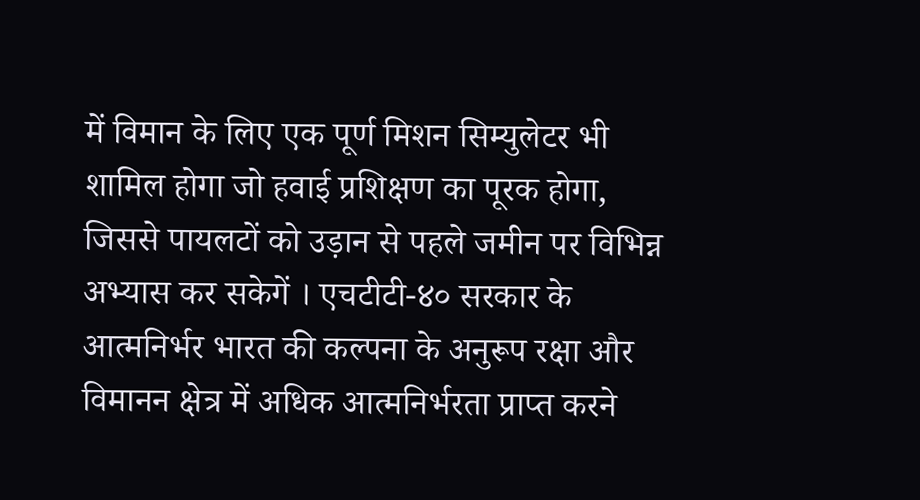में विमान के लिए एक पूर्ण मिशन सिम्युलेटर भी शामिल होगा जो हवाई प्रशिक्षण का पूरक होगा, जिससे पायलटों को उड़ान से पहले जमीन पर विभिन्न अभ्यास कर सकेगें । एचटीटी-४० सरकार के आत्मनिर्भर भारत की कल्पना के अनुरूप रक्षा और विमानन क्षेत्र में अधिक आत्मनिर्भरता प्राप्त करने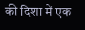की दिशा में एक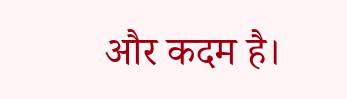और कदम है।